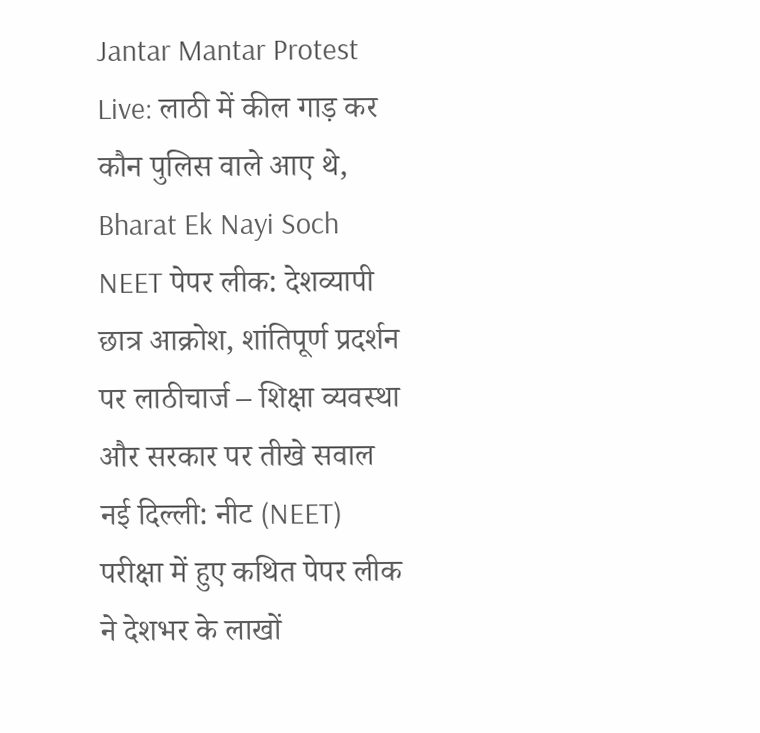Jantar Mantar Protest Live: लाठी में कील गाड़ कर कौन पुलिस वाले आए थे, Bharat Ek Nayi Soch
NEET पेपर लीक: देशव्यापी छात्र आक्रोश, शांतिपूर्ण प्रदर्शन पर लाठीचार्ज – शिक्षा व्यवस्था और सरकार पर तीखे सवाल
नई दिल्ली: नीट (NEET) परीक्षा में हुए कथित पेपर लीक ने देशभर के लाखों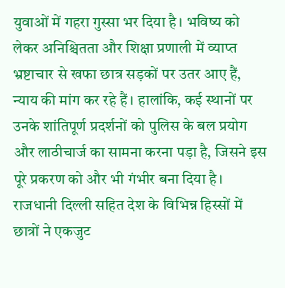युवाओं में गहरा गुस्सा भर दिया है। भविष्य को लेकर अनिश्चितता और शिक्षा प्रणाली में व्याप्त भ्रष्टाचार से खफा छात्र सड़कों पर उतर आए हैं, न्याय की मांग कर रहे हैं। हालांकि, कई स्थानों पर उनके शांतिपूर्ण प्रदर्शनों को पुलिस के बल प्रयोग और लाठीचार्ज का सामना करना पड़ा है, जिसने इस पूरे प्रकरण को और भी गंभीर बना दिया है।
राजधानी दिल्ली सहित देश के विभिन्न हिस्सों में छात्रों ने एकजुट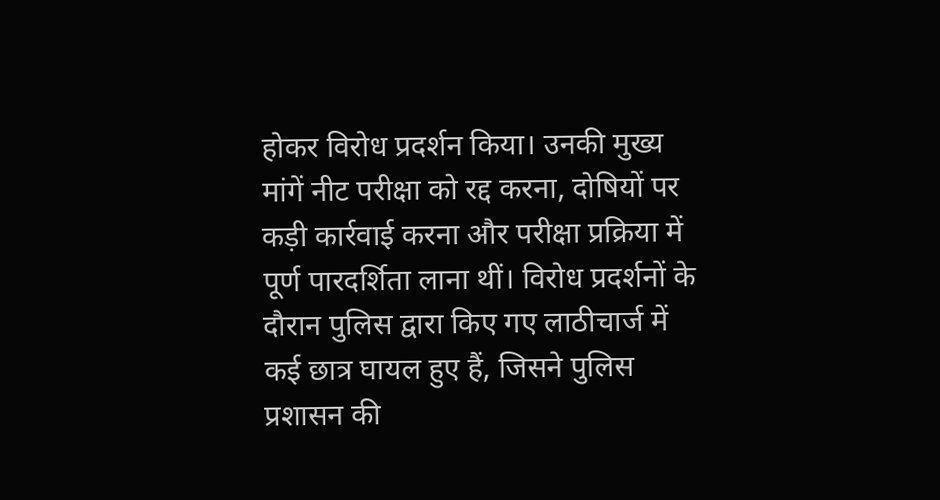होकर विरोध प्रदर्शन किया। उनकी मुख्य मांगें नीट परीक्षा को रद्द करना, दोषियों पर कड़ी कार्रवाई करना और परीक्षा प्रक्रिया में पूर्ण पारदर्शिता लाना थीं। विरोध प्रदर्शनों के दौरान पुलिस द्वारा किए गए लाठीचार्ज में कई छात्र घायल हुए हैं, जिसने पुलिस प्रशासन की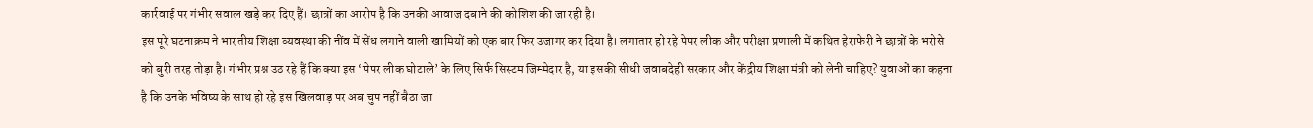कार्रवाई पर गंभीर सवाल खड़े कर दिए हैं। छात्रों का आरोप है कि उनकी आवाज दबाने की कोशिश की जा रही है।
इस पूरे घटनाक्रम ने भारतीय शिक्षा व्यवस्था की नींव में सेंध लगाने वाली खामियों को एक बार फिर उजागर कर दिया है। लगातार हो रहे पेपर लीक और परीक्षा प्रणाली में कथित हेराफेरी ने छात्रों के भरोसे को बुरी तरह तोड़ा है। गंभीर प्रश्न उठ रहे हैं कि क्या इस ‘पेपर लीक घोटाले’ के लिए सिर्फ सिस्टम जिम्मेदार है, या इसकी सीधी जवाबदेही सरकार और केंद्रीय शिक्षा मंत्री को लेनी चाहिए? युवाओं का कहना है कि उनके भविष्य के साथ हो रहे इस खिलवाड़ पर अब चुप नहीं बैठा जा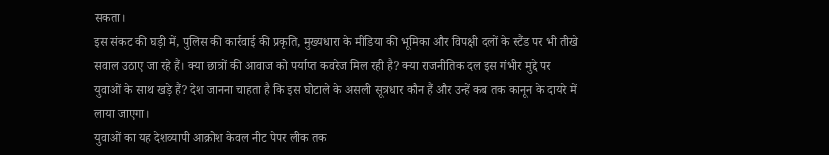सकता।
इस संकट की घड़ी में, पुलिस की कार्रवाई की प्रकृति, मुख्यधारा के मीडिया की भूमिका और विपक्षी दलों के स्टैंड पर भी तीखे सवाल उठाए जा रहे हैं। क्या छात्रों की आवाज को पर्याप्त कवरेज मिल रही है? क्या राजनीतिक दल इस गंभीर मुद्दे पर युवाओं के साथ खड़े हैं? देश जानना चाहता है कि इस घोटाले के असली सूत्रधार कौन हैं और उन्हें कब तक कानून के दायरे में लाया जाएगा।
युवाओं का यह देशव्यापी आक्रोश केवल नीट पेपर लीक तक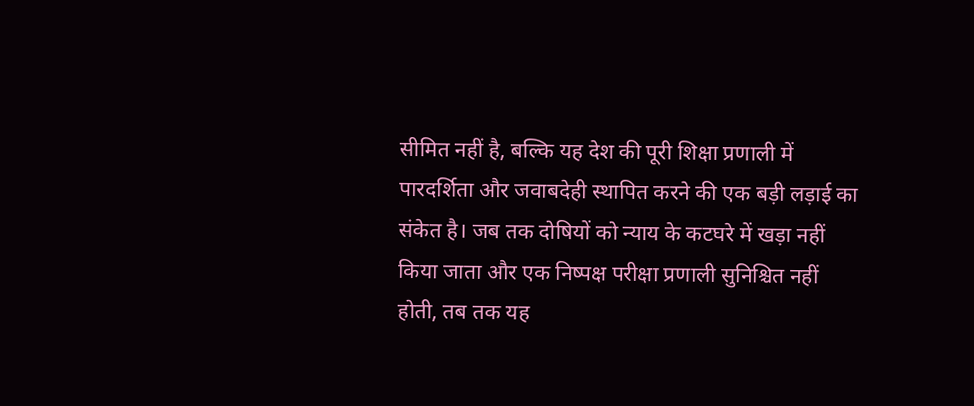सीमित नहीं है, बल्कि यह देश की पूरी शिक्षा प्रणाली में पारदर्शिता और जवाबदेही स्थापित करने की एक बड़ी लड़ाई का संकेत है। जब तक दोषियों को न्याय के कटघरे में खड़ा नहीं किया जाता और एक निष्पक्ष परीक्षा प्रणाली सुनिश्चित नहीं होती, तब तक यह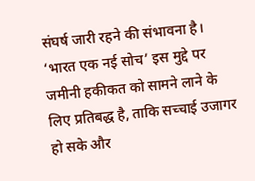संघर्ष जारी रहने की संभावना है। ‘भारत एक नई सोच’ इस मुद्दे पर जमीनी हकीकत को सामने लाने के लिए प्रतिबद्ध है, ताकि सच्चाई उजागर हो सके और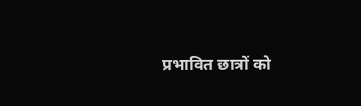प्रभावित छात्रों को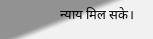न्याय मिल सके।